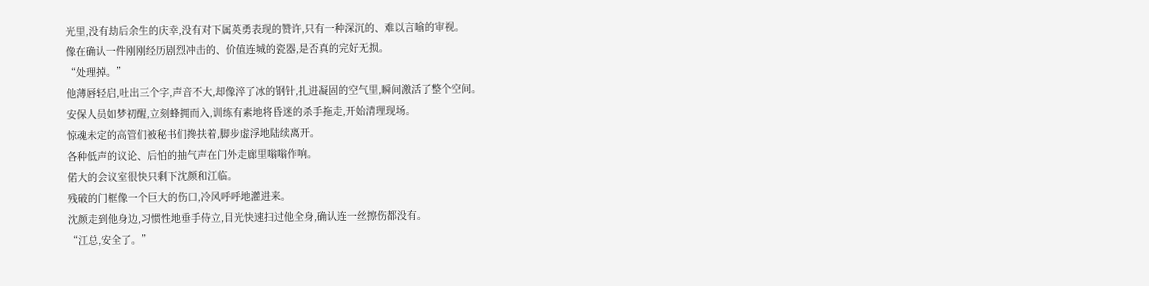光里,没有劫后余生的庆幸,没有对下属英勇表现的赞许,只有一种深沉的、难以言喻的审视。
像在确认一件刚刚经历剧烈冲击的、价值连城的瓷器,是否真的完好无损。
“处理掉。”
他薄唇轻启,吐出三个字,声音不大,却像淬了冰的钢针,扎进凝固的空气里,瞬间激活了整个空间。
安保人员如梦初醒,立刻蜂拥而入,训练有素地将昏迷的杀手拖走,开始清理现场。
惊魂未定的高管们被秘书们搀扶着,脚步虚浮地陆续离开。
各种低声的议论、后怕的抽气声在门外走廊里嗡嗡作响。
偌大的会议室很快只剩下沈颜和江临。
残破的门框像一个巨大的伤口,冷风呼呼地灌进来。
沈颜走到他身边,习惯性地垂手侍立,目光快速扫过他全身,确认连一丝擦伤都没有。
“江总,安全了。”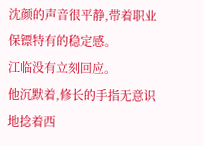沈颜的声音很平静,带着职业保镖特有的稳定感。
江临没有立刻回应。
他沉默着,修长的手指无意识地捻着西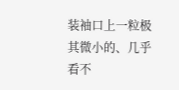装袖口上一粒极其微小的、几乎看不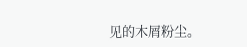见的木屑粉尘。